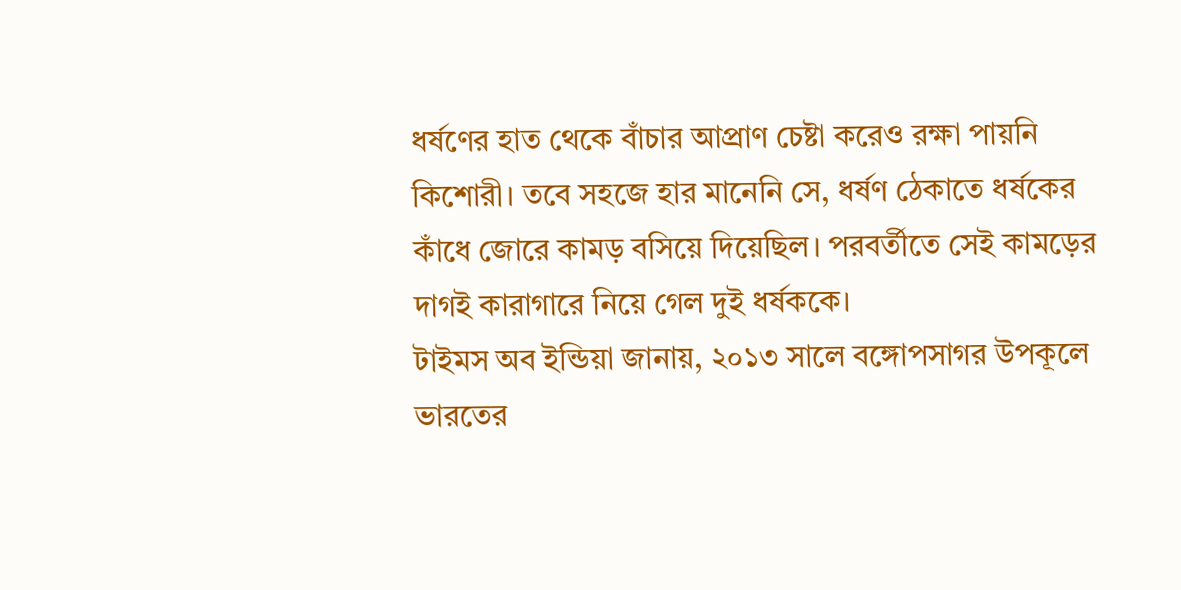ধর্ষণের হাত থেকে বাঁচার আপ্রাণ চেষ্টা করেও রক্ষা পায়নি কিশোরী। তবে সহজে হার মানেনি সে, ধর্ষণ ঠেকাতে ধর্ষকের কাঁধে জোরে কামড় বসিয়ে দিয়েছিল। পরবর্তীতে সেই কামড়ের দাগই কারাগারে নিয়ে গেল দুই ধর্ষককে।
টাইমস অব ইন্ডিয়া জানায়, ২০১৩ সালে বঙ্গোপসাগর উপকূলে ভারতের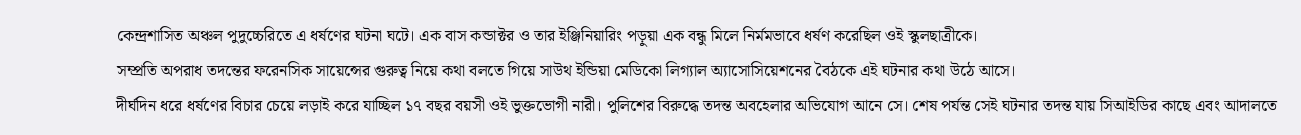কেন্দ্রশাসিত অঞ্চল পুদুচ্চেরিতে এ ধর্ষণের ঘটনা ঘটে। এক বাস কন্ডাক্টর ও তার ইঞ্জিনিয়ারিং পড়ুয়া এক বন্ধু মিলে নির্মমভাবে ধর্ষণ করেছিল ওই স্কুলছাত্রীকে।
সম্প্রতি অপরাধ তদন্তের ফরেনসিক সায়েন্সের গুরুত্ব নিয়ে কথা বলতে গিয়ে সাউথ ইন্ডিয়া মেডিকো লিগ্যাল অ্যাসোসিয়েশনের বৈঠকে এই ঘটনার কথা উঠে আসে।
দীর্ঘদিন ধরে ধর্ষণের বিচার চেয়ে লড়াই করে যাচ্ছিল ১৭ বছর বয়সী ওই ভুক্তভোগী নারী। পুলিশের বিরুদ্ধে তদন্ত অবহেলার অভিযোগ আনে সে। শেষ পর্যন্ত সেই ঘটনার তদন্ত যায় সিআইডির কাছে এবং আদালতে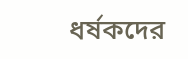ধর্ষকদের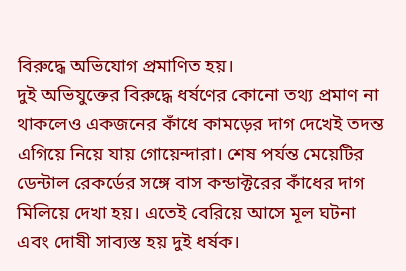বিরুদ্ধে অভিযোগ প্রমাণিত হয়।
দুই অভিযুক্তের বিরুদ্ধে ধর্ষণের কোনো তথ্য প্রমাণ না থাকলেও একজনের কাঁধে কামড়ের দাগ দেখেই তদন্ত এগিয়ে নিয়ে যায় গোয়েন্দারা। শেষ পর্যন্ত মেয়েটির ডেন্টাল রেকর্ডের সঙ্গে বাস কন্ডাক্টরের কাঁধের দাগ মিলিয়ে দেখা হয়। এতেই বেরিয়ে আসে মূল ঘটনা এবং দোষী সাব্যস্ত হয় দুই ধর্ষক।